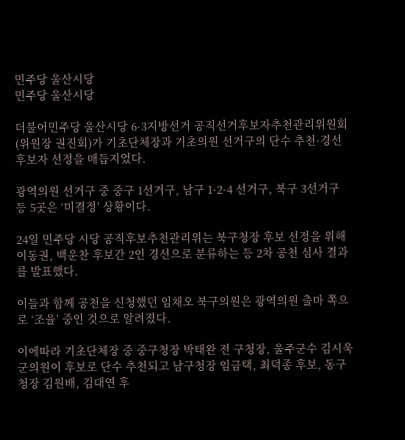민주당 울산시당
민주당 울산시당

더불어민주당 울산시당 6·3지방선거 공직선거후보자추천관리위원회(위원장 권진회)가 기초단체장과 기초의원 선거구의 단수 추천·경선 후보자 선정을 매듭지었다.

광역의원 선거구 중 중구 1선거구, 남구 1·2·4 선거구, 북구 3선거구 등 5곳은 ‘미결정’ 상황이다.

24일 민주당 시당 공직후보추천관리위는 북구청장 후보 선정을 위해 이동권, 백운찬 후보간 2인 경선으로 분류하는 등 2차 공천 심사 결과를 발표했다.

이들과 함께 공천을 신청했던 임채오 북구의원은 광역의원 출마 쪽으로 ‘조율’ 중인 것으로 알려졌다.

이에따라 기초단체장 중 중구청장 박태완 전 구청장, 울주군수 김시욱 군의원이 후보로 단수 추천되고 남구청장 임금택, 최덕종 후보, 동구청장 김원배, 김대연 후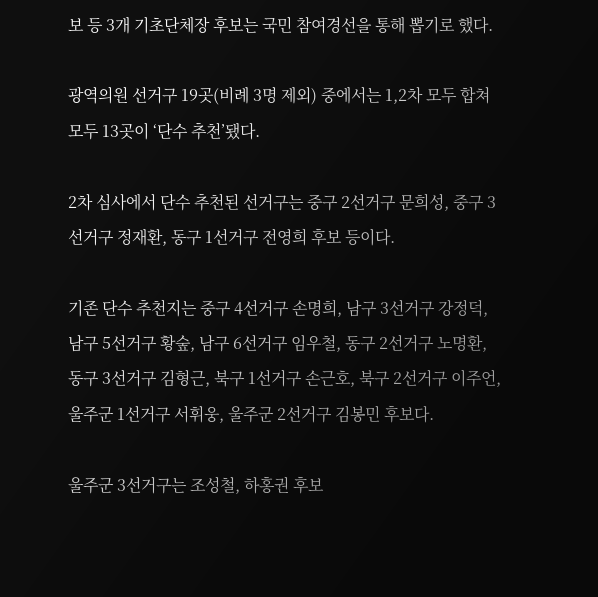보 등 3개 기초단체장 후보는 국민 참여경선을 통해 뽑기로 했다.

광역의원 선거구 19곳(비례 3명 제외) 중에서는 1,2차 모두 합쳐 모두 13곳이 ‘단수 추천’됐다.

2차 심사에서 단수 추천된 선거구는 중구 2선거구 문희성, 중구 3선거구 정재환, 동구 1선거구 전영희 후보 등이다.

기존 단수 추천지는 중구 4선거구 손명희, 남구 3선거구 강정덕, 남구 5선거구 황숲, 남구 6선거구 임우철, 동구 2선거구 노명환, 동구 3선거구 김형근, 북구 1선거구 손근호, 북구 2선거구 이주언, 울주군 1선거구 서휘웅, 울주군 2선거구 김봉민 후보다.

울주군 3선거구는 조성철, 하홍권 후보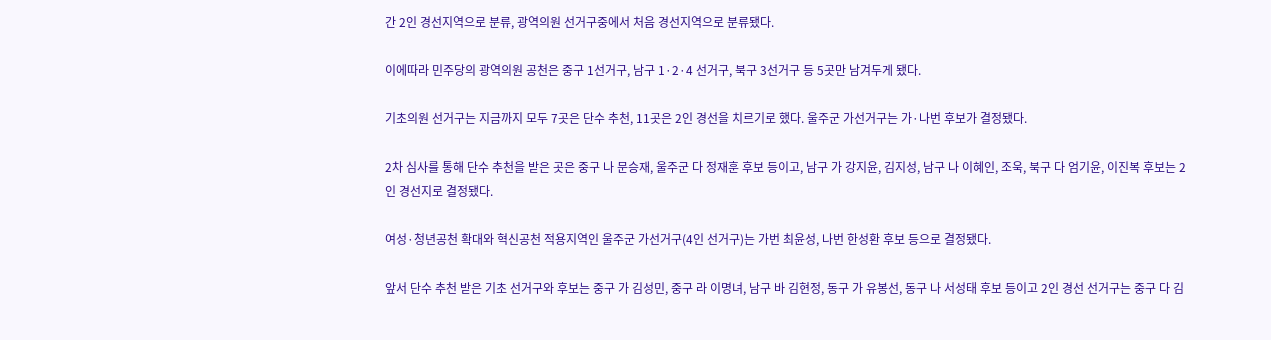간 2인 경선지역으로 분류, 광역의원 선거구중에서 처음 경선지역으로 분류됐다.

이에따라 민주당의 광역의원 공천은 중구 1선거구, 남구 1·2·4 선거구, 북구 3선거구 등 5곳만 남겨두게 됐다.

기초의원 선거구는 지금까지 모두 7곳은 단수 추천, 11곳은 2인 경선을 치르기로 했다. 울주군 가선거구는 가·나번 후보가 결정됐다.

2차 심사를 통해 단수 추천을 받은 곳은 중구 나 문승재, 울주군 다 정재훈 후보 등이고, 남구 가 강지윤, 김지성, 남구 나 이혜인, 조욱, 북구 다 엄기윤, 이진복 후보는 2인 경선지로 결정됐다.

여성·청년공천 확대와 혁신공천 적용지역인 울주군 가선거구(4인 선거구)는 가번 최윤성, 나번 한성환 후보 등으로 결정됐다.

앞서 단수 추천 받은 기초 선거구와 후보는 중구 가 김성민, 중구 라 이명녀, 남구 바 김현정, 동구 가 유봉선, 동구 나 서성태 후보 등이고 2인 경선 선거구는 중구 다 김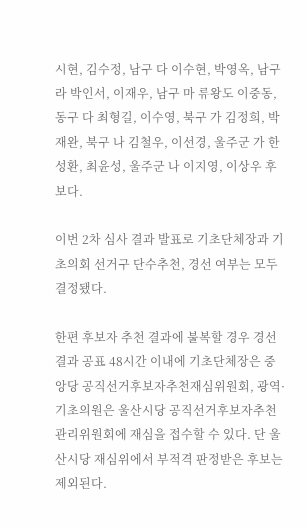시현, 김수정, 남구 다 이수현, 박영옥, 남구 라 박인서, 이재우, 남구 마 류왕도 이중동, 동구 다 최형길, 이수영, 북구 가 김정희, 박재완, 북구 나 김철우, 이선경, 울주군 가 한성환, 최윤성, 울주군 나 이지영, 이상우 후보다.

이번 2차 심사 결과 발표로 기초단체장과 기초의회 선거구 단수추천, 경선 여부는 모두 결정됐다.

한편 후보자 추천 결과에 불복할 경우 경선 결과 공표 48시간 이내에 기초단체장은 중앙당 공직선거후보자추천재심위원회, 광역·기초의원은 울산시당 공직선거후보자추천관리위원회에 재심을 접수할 수 있다. 단 울산시당 재심위에서 부적격 판정받은 후보는 제외된다.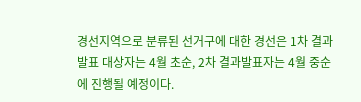경선지역으로 분류된 선거구에 대한 경선은 1차 결과 발표 대상자는 4월 초순, 2차 결과발표자는 4월 중순에 진행될 예정이다.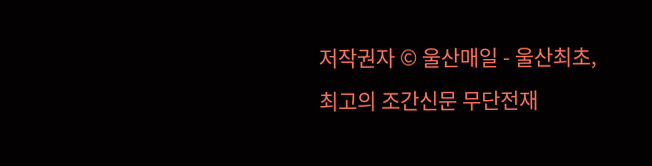저작권자 © 울산매일 - 울산최초, 최고의 조간신문 무단전재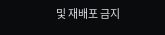및 재배포 금지